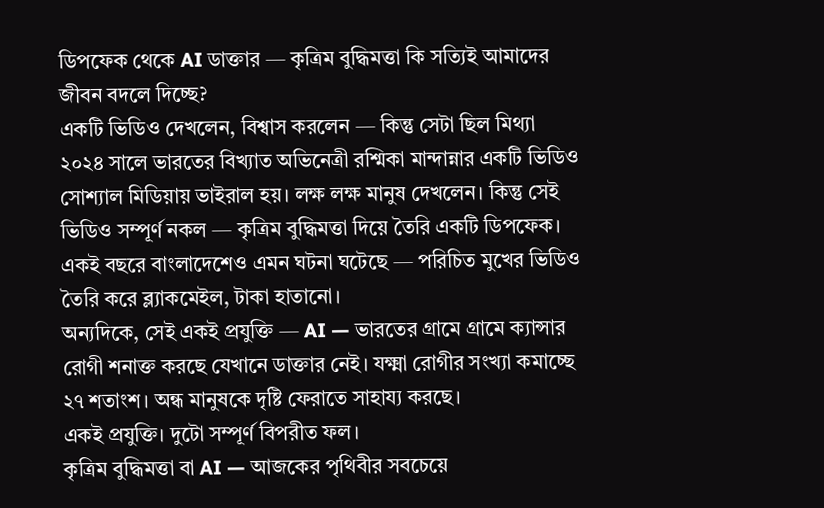ডিপফেক থেকে AI ডাক্তার — কৃত্রিম বুদ্ধিমত্তা কি সত্যিই আমাদের জীবন বদলে দিচ্ছে?
একটি ভিডিও দেখলেন, বিশ্বাস করলেন — কিন্তু সেটা ছিল মিথ্যা
২০২৪ সালে ভারতের বিখ্যাত অভিনেত্রী রশ্মিকা মান্দান্নার একটি ভিডিও সোশ্যাল মিডিয়ায় ভাইরাল হয়। লক্ষ লক্ষ মানুষ দেখলেন। কিন্তু সেই ভিডিও সম্পূর্ণ নকল — কৃত্রিম বুদ্ধিমত্তা দিয়ে তৈরি একটি ডিপফেক।
একই বছরে বাংলাদেশেও এমন ঘটনা ঘটেছে — পরিচিত মুখের ভিডিও তৈরি করে ব্ল্যাকমেইল, টাকা হাতানো।
অন্যদিকে, সেই একই প্রযুক্তি — AI — ভারতের গ্রামে গ্রামে ক্যান্সার রোগী শনাক্ত করছে যেখানে ডাক্তার নেই। যক্ষ্মা রোগীর সংখ্যা কমাচ্ছে ২৭ শতাংশ। অন্ধ মানুষকে দৃষ্টি ফেরাতে সাহায্য করছে।
একই প্রযুক্তি। দুটো সম্পূর্ণ বিপরীত ফল।
কৃত্রিম বুদ্ধিমত্তা বা AI — আজকের পৃথিবীর সবচেয়ে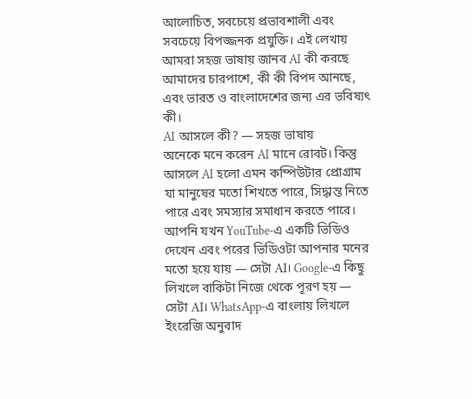আলোচিত, সবচেয়ে প্রভাবশালী এবং সবচেয়ে বিপজ্জনক প্রযুক্তি। এই লেখায় আমরা সহজ ভাষায় জানব AI কী করছে আমাদের চারপাশে, কী কী বিপদ আনছে, এবং ভারত ও বাংলাদেশের জন্য এর ভবিষ্যৎ কী।
AI আসলে কী? — সহজ ভাষায়
অনেকে মনে করেন AI মানে রোবট। কিন্তু আসলে AI হলো এমন কম্পিউটার প্রোগ্রাম যা মানুষের মতো শিখতে পারে, সিদ্ধান্ত নিতে পারে এবং সমস্যার সমাধান করতে পারে।
আপনি যখন YouTube-এ একটি ভিডিও দেখেন এবং পরের ভিডিওটা আপনার মনের মতো হয়ে যায় — সেটা AI। Google-এ কিছু লিখলে বাকিটা নিজে থেকে পূরণ হয় — সেটা AI। WhatsApp-এ বাংলায় লিখলে ইংরেজি অনুবাদ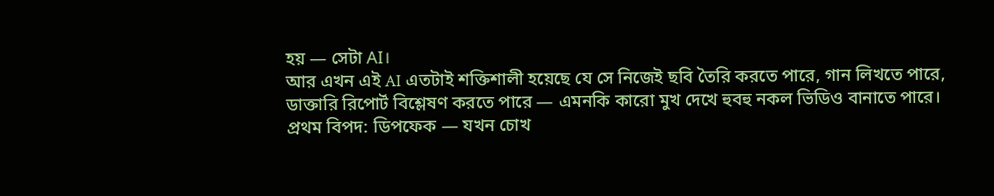হয় — সেটা AI।
আর এখন এই AI এতটাই শক্তিশালী হয়েছে যে সে নিজেই ছবি তৈরি করতে পারে, গান লিখতে পারে, ডাক্তারি রিপোর্ট বিশ্লেষণ করতে পারে — এমনকি কারো মুখ দেখে হুবহু নকল ভিডিও বানাতে পারে।
প্রথম বিপদ: ডিপফেক — যখন চোখ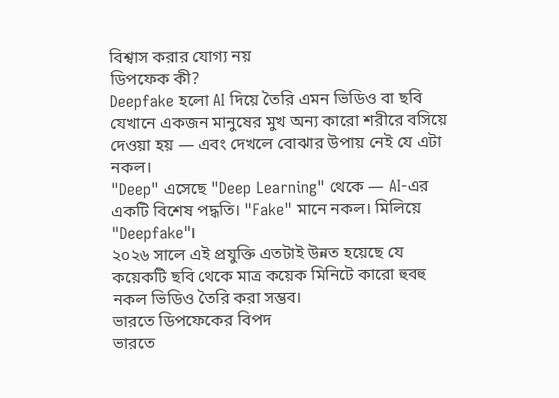বিশ্বাস করার যোগ্য নয়
ডিপফেক কী?
Deepfake হলো AI দিয়ে তৈরি এমন ভিডিও বা ছবি যেখানে একজন মানুষের মুখ অন্য কারো শরীরে বসিয়ে দেওয়া হয় — এবং দেখলে বোঝার উপায় নেই যে এটা নকল।
"Deep" এসেছে "Deep Learning" থেকে — AI-এর একটি বিশেষ পদ্ধতি। "Fake" মানে নকল। মিলিয়ে "Deepfake"।
২০২৬ সালে এই প্রযুক্তি এতটাই উন্নত হয়েছে যে কয়েকটি ছবি থেকে মাত্র কয়েক মিনিটে কারো হুবহু নকল ভিডিও তৈরি করা সম্ভব।
ভারতে ডিপফেকের বিপদ
ভারতে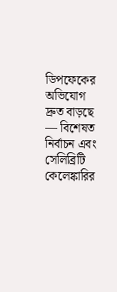ডিপফেকের অভিযোগ দ্রুত বাড়ছে — বিশেষত নির্বাচন এবং সেলিব্রিটি কেলেঙ্কারির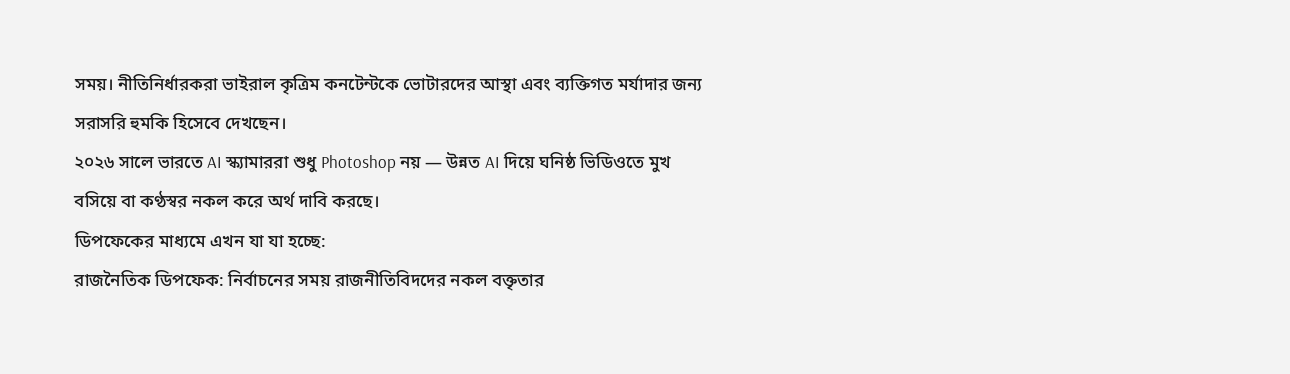সময়। নীতিনির্ধারকরা ভাইরাল কৃত্রিম কনটেন্টকে ভোটারদের আস্থা এবং ব্যক্তিগত মর্যাদার জন্য সরাসরি হুমকি হিসেবে দেখছেন।
২০২৬ সালে ভারতে AI স্ক্যামাররা শুধু Photoshop নয় — উন্নত AI দিয়ে ঘনিষ্ঠ ভিডিওতে মুখ বসিয়ে বা কণ্ঠস্বর নকল করে অর্থ দাবি করছে।
ডিপফেকের মাধ্যমে এখন যা যা হচ্ছে:
রাজনৈতিক ডিপফেক: নির্বাচনের সময় রাজনীতিবিদদের নকল বক্তৃতার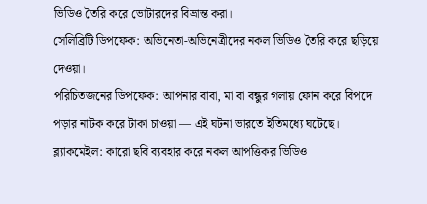ভিডিও তৈরি করে ভোটারদের বিভ্রান্ত করা।
সেলিব্রিটি ডিপফেক: অভিনেতা-অভিনেত্রীদের নকল ভিডিও তৈরি করে ছড়িয়ে দেওয়া।
পরিচিতজনের ডিপফেক: আপনার বাবা, মা বা বন্ধুর গলায় ফোন করে বিপদে পড়ার নাটক করে টাকা চাওয়া — এই ঘটনা ভারতে ইতিমধ্যে ঘটেছে।
ব্ল্যাকমেইল: কারো ছবি ব্যবহার করে নকল আপত্তিকর ভিডিও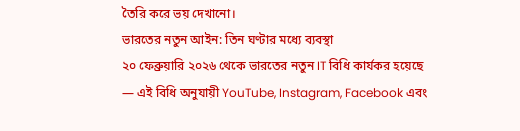তৈরি করে ভয় দেখানো।
ভারতের নতুন আইন: তিন ঘণ্টার মধ্যে ব্যবস্থা
২০ ফেব্রুয়ারি ২০২৬ থেকে ভারতের নতুন IT বিধি কার্যকর হয়েছে — এই বিধি অনুযায়ী YouTube, Instagram, Facebook এবং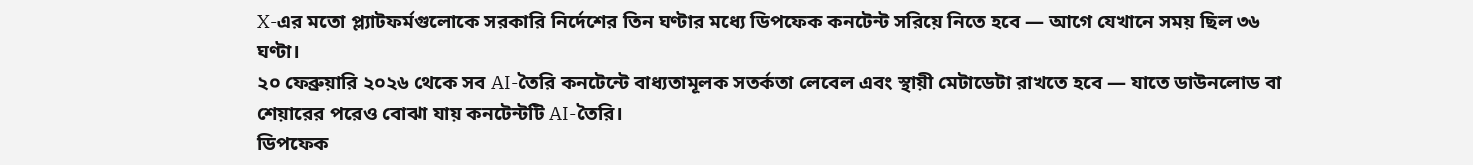X-এর মতো প্ল্যাটফর্মগুলোকে সরকারি নির্দেশের তিন ঘণ্টার মধ্যে ডিপফেক কনটেন্ট সরিয়ে নিতে হবে — আগে যেখানে সময় ছিল ৩৬ ঘণ্টা।
২০ ফেব্রুয়ারি ২০২৬ থেকে সব AI-তৈরি কনটেন্টে বাধ্যতামূলক সতর্কতা লেবেল এবং স্থায়ী মেটাডেটা রাখতে হবে — যাতে ডাউনলোড বা শেয়ারের পরেও বোঝা যায় কনটেন্টটি AI-তৈরি।
ডিপফেক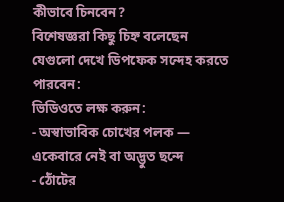কীভাবে চিনবেন?
বিশেষজ্ঞরা কিছু চিহ্ন বলেছেন যেগুলো দেখে ডিপফেক সন্দেহ করতে পারবেন:
ভিডিওতে লক্ষ করুন:
- অস্বাভাবিক চোখের পলক — একেবারে নেই বা অদ্ভুত ছন্দে
- ঠোঁটের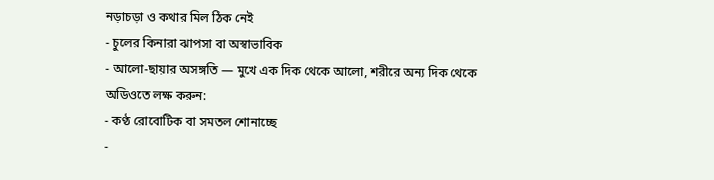নড়াচড়া ও কথার মিল ঠিক নেই
- চুলের কিনারা ঝাপসা বা অস্বাভাবিক
- আলো-ছায়ার অসঙ্গতি — মুখে এক দিক থেকে আলো, শরীরে অন্য দিক থেকে
অডিওতে লক্ষ করুন:
- কণ্ঠ রোবোটিক বা সমতল শোনাচ্ছে
-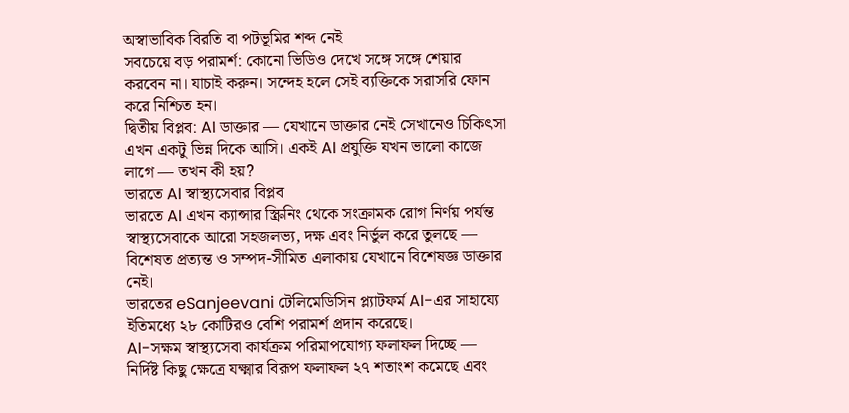অস্বাভাবিক বিরতি বা পটভূমির শব্দ নেই
সবচেয়ে বড় পরামর্শ: কোনো ভিডিও দেখে সঙ্গে সঙ্গে শেয়ার করবেন না। যাচাই করুন। সন্দেহ হলে সেই ব্যক্তিকে সরাসরি ফোন করে নিশ্চিত হন।
দ্বিতীয় বিপ্লব: AI ডাক্তার — যেখানে ডাক্তার নেই সেখানেও চিকিৎসা
এখন একটু ভিন্ন দিকে আসি। একই AI প্রযুক্তি যখন ভালো কাজে লাগে — তখন কী হয়?
ভারতে AI স্বাস্থ্যসেবার বিপ্লব
ভারতে AI এখন ক্যান্সার স্ক্রিনিং থেকে সংক্রামক রোগ নির্ণয় পর্যন্ত স্বাস্থ্যসেবাকে আরো সহজলভ্য, দক্ষ এবং নির্ভুল করে তুলছে — বিশেষত প্রত্যন্ত ও সম্পদ-সীমিত এলাকায় যেখানে বিশেষজ্ঞ ডাক্তার নেই।
ভারতের eSanjeevani টেলিমেডিসিন প্ল্যাটফর্ম AI-এর সাহায্যে ইতিমধ্যে ২৮ কোটিরও বেশি পরামর্শ প্রদান করেছে।
AI-সক্ষম স্বাস্থ্যসেবা কার্যক্রম পরিমাপযোগ্য ফলাফল দিচ্ছে — নির্দিষ্ট কিছু ক্ষেত্রে যক্ষ্মার বিরূপ ফলাফল ২৭ শতাংশ কমেছে এবং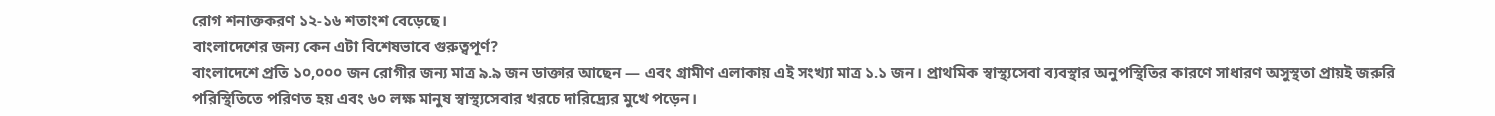রোগ শনাক্তকরণ ১২-১৬ শতাংশ বেড়েছে।
বাংলাদেশের জন্য কেন এটা বিশেষভাবে গুরুত্বপূর্ণ?
বাংলাদেশে প্রতি ১০,০০০ জন রোগীর জন্য মাত্র ৯.৯ জন ডাক্তার আছেন — এবং গ্রামীণ এলাকায় এই সংখ্যা মাত্র ১.১ জন। প্রাথমিক স্বাস্থ্যসেবা ব্যবস্থার অনুপস্থিতির কারণে সাধারণ অসুস্থতা প্রায়ই জরুরি পরিস্থিতিতে পরিণত হয় এবং ৬০ লক্ষ মানুষ স্বাস্থ্যসেবার খরচে দারিদ্র্যের মুখে পড়েন।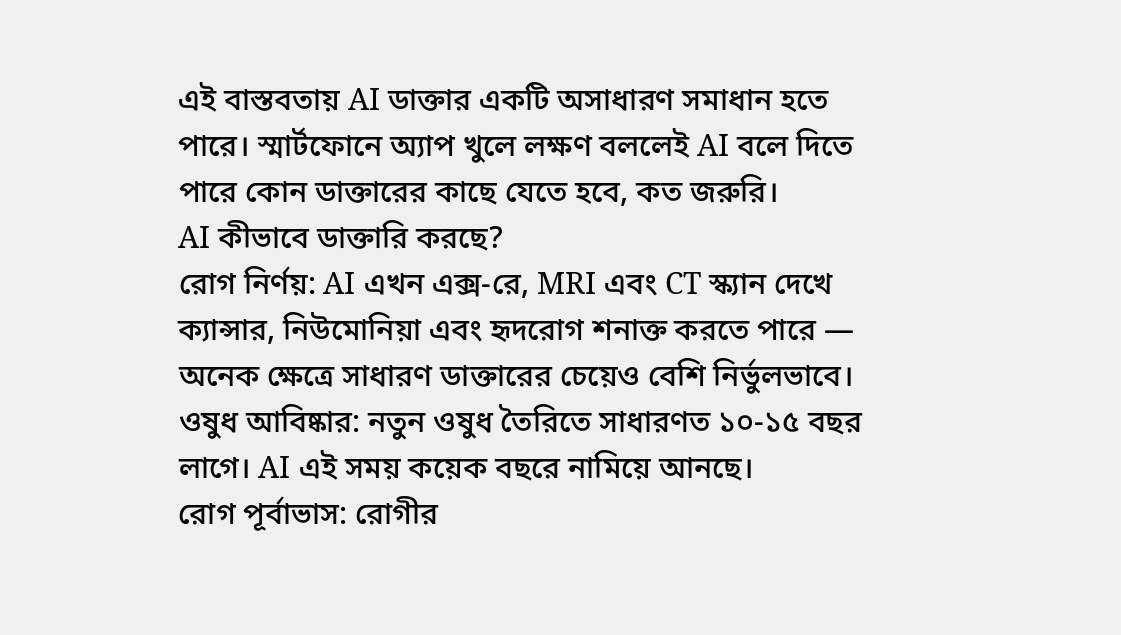এই বাস্তবতায় AI ডাক্তার একটি অসাধারণ সমাধান হতে পারে। স্মার্টফোনে অ্যাপ খুলে লক্ষণ বললেই AI বলে দিতে পারে কোন ডাক্তারের কাছে যেতে হবে, কত জরুরি।
AI কীভাবে ডাক্তারি করছে?
রোগ নির্ণয়: AI এখন এক্স-রে, MRI এবং CT স্ক্যান দেখে ক্যান্সার, নিউমোনিয়া এবং হৃদরোগ শনাক্ত করতে পারে — অনেক ক্ষেত্রে সাধারণ ডাক্তারের চেয়েও বেশি নির্ভুলভাবে।
ওষুধ আবিষ্কার: নতুন ওষুধ তৈরিতে সাধারণত ১০-১৫ বছর লাগে। AI এই সময় কয়েক বছরে নামিয়ে আনছে।
রোগ পূর্বাভাস: রোগীর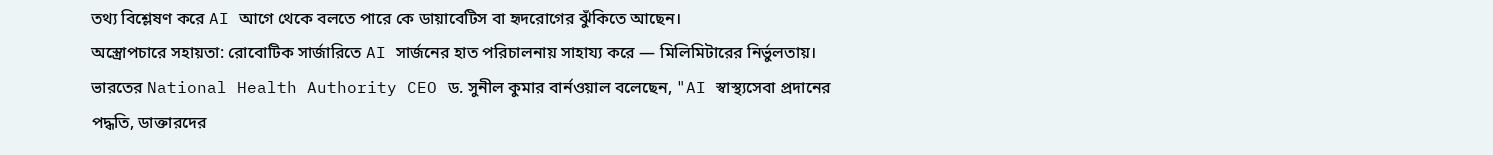তথ্য বিশ্লেষণ করে AI আগে থেকে বলতে পারে কে ডায়াবেটিস বা হৃদরোগের ঝুঁকিতে আছেন।
অস্ত্রোপচারে সহায়তা: রোবোটিক সার্জারিতে AI সার্জনের হাত পরিচালনায় সাহায্য করে — মিলিমিটারের নির্ভুলতায়।
ভারতের National Health Authority CEO ড. সুনীল কুমার বার্নওয়াল বলেছেন, "AI স্বাস্থ্যসেবা প্রদানের পদ্ধতি, ডাক্তারদের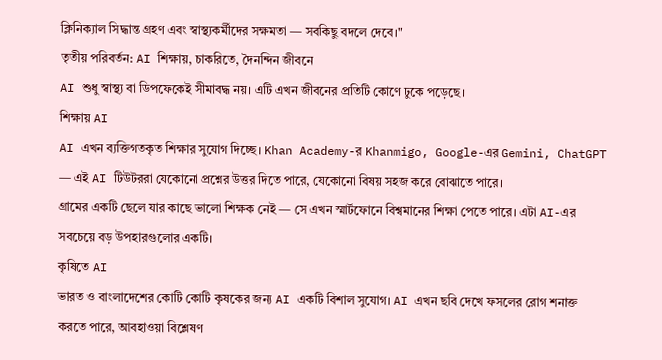ক্লিনিক্যাল সিদ্ধান্ত গ্রহণ এবং স্বাস্থ্যকর্মীদের সক্ষমতা — সবকিছু বদলে দেবে।"
তৃতীয় পরিবর্তন: AI শিক্ষায়, চাকরিতে, দৈনন্দিন জীবনে
AI শুধু স্বাস্থ্য বা ডিপফেকেই সীমাবদ্ধ নয়। এটি এখন জীবনের প্রতিটি কোণে ঢুকে পড়েছে।
শিক্ষায় AI
AI এখন ব্যক্তিগতকৃত শিক্ষার সুযোগ দিচ্ছে। Khan Academy-র Khanmigo, Google-এর Gemini, ChatGPT — এই AI টিউটররা যেকোনো প্রশ্নের উত্তর দিতে পারে, যেকোনো বিষয় সহজ করে বোঝাতে পারে।
গ্রামের একটি ছেলে যার কাছে ভালো শিক্ষক নেই — সে এখন স্মার্টফোনে বিশ্বমানের শিক্ষা পেতে পারে। এটা AI-এর সবচেয়ে বড় উপহারগুলোর একটি।
কৃষিতে AI
ভারত ও বাংলাদেশের কোটি কোটি কৃষকের জন্য AI একটি বিশাল সুযোগ। AI এখন ছবি দেখে ফসলের রোগ শনাক্ত করতে পারে, আবহাওয়া বিশ্লেষণ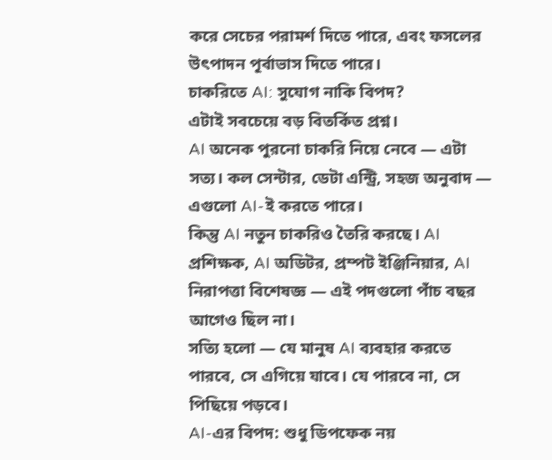করে সেচের পরামর্শ দিতে পারে, এবং ফসলের উৎপাদন পূর্বাভাস দিতে পারে।
চাকরিতে AI: সুযোগ নাকি বিপদ?
এটাই সবচেয়ে বড় বিতর্কিত প্রশ্ন।
AI অনেক পুরনো চাকরি নিয়ে নেবে — এটা সত্য। কল সেন্টার, ডেটা এন্ট্রি, সহজ অনুবাদ — এগুলো AI-ই করতে পারে।
কিন্তু AI নতুন চাকরিও তৈরি করছে। AI প্রশিক্ষক, AI অডিটর, প্রম্পট ইঞ্জিনিয়ার, AI নিরাপত্তা বিশেষজ্ঞ — এই পদগুলো পাঁচ বছর আগেও ছিল না।
সত্যি হলো — যে মানুষ AI ব্যবহার করতে পারবে, সে এগিয়ে যাবে। যে পারবে না, সে পিছিয়ে পড়বে।
AI-এর বিপদ: শুধু ডিপফেক নয়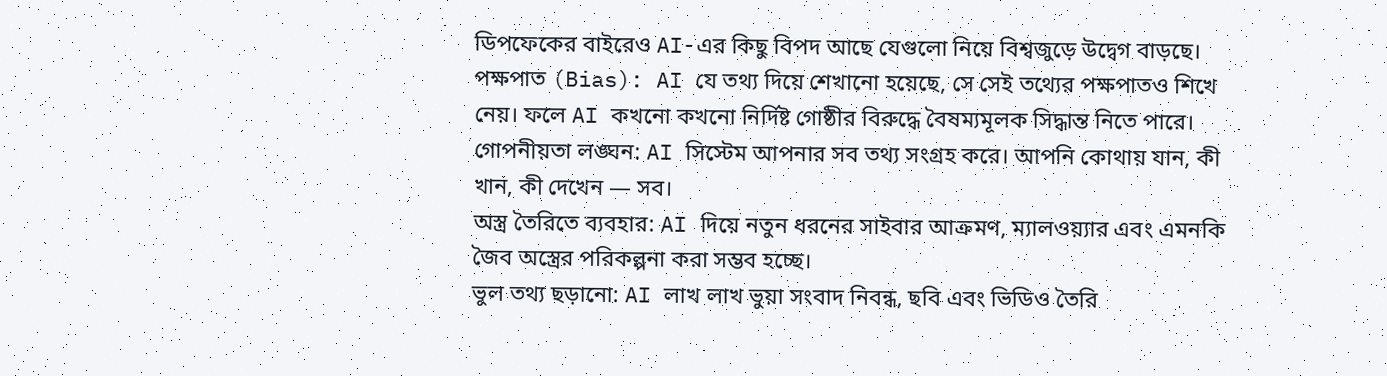ডিপফেকের বাইরেও AI-এর কিছু বিপদ আছে যেগুলো নিয়ে বিশ্বজুড়ে উদ্বেগ বাড়ছে।
পক্ষপাত (Bias): AI যে তথ্য দিয়ে শেখানো হয়েছে, সে সেই তথ্যের পক্ষপাতও শিখে নেয়। ফলে AI কখনো কখনো নির্দিষ্ট গোষ্ঠীর বিরুদ্ধে বৈষম্যমূলক সিদ্ধান্ত নিতে পারে।
গোপনীয়তা লঙ্ঘন: AI সিস্টেম আপনার সব তথ্য সংগ্রহ করে। আপনি কোথায় যান, কী খান, কী দেখেন — সব।
অস্ত্র তৈরিতে ব্যবহার: AI দিয়ে নতুন ধরনের সাইবার আক্রমণ, ম্যালওয়্যার এবং এমনকি জৈব অস্ত্রের পরিকল্পনা করা সম্ভব হচ্ছে।
ভুল তথ্য ছড়ানো: AI লাখ লাখ ভুয়া সংবাদ নিবন্ধ, ছবি এবং ভিডিও তৈরি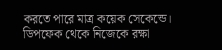করতে পারে মাত্র কয়েক সেকেন্ডে।
ডিপফেক থেকে নিজেকে রক্ষা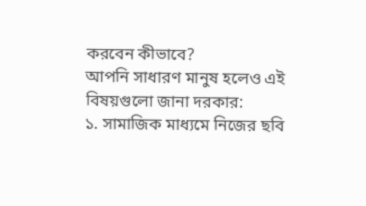করবেন কীভাবে?
আপনি সাধারণ মানুষ হলেও এই বিষয়গুলো জানা দরকার:
১. সামাজিক মাধ্যমে নিজের ছবি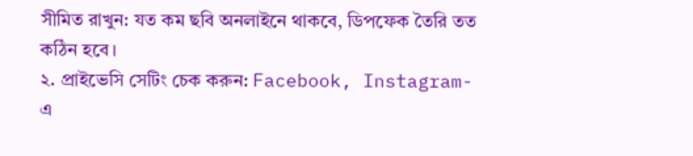সীমিত রাখুন: যত কম ছবি অনলাইনে থাকবে, ডিপফেক তৈরি তত কঠিন হবে।
২. প্রাইভেসি সেটিং চেক করুন: Facebook, Instagram-এ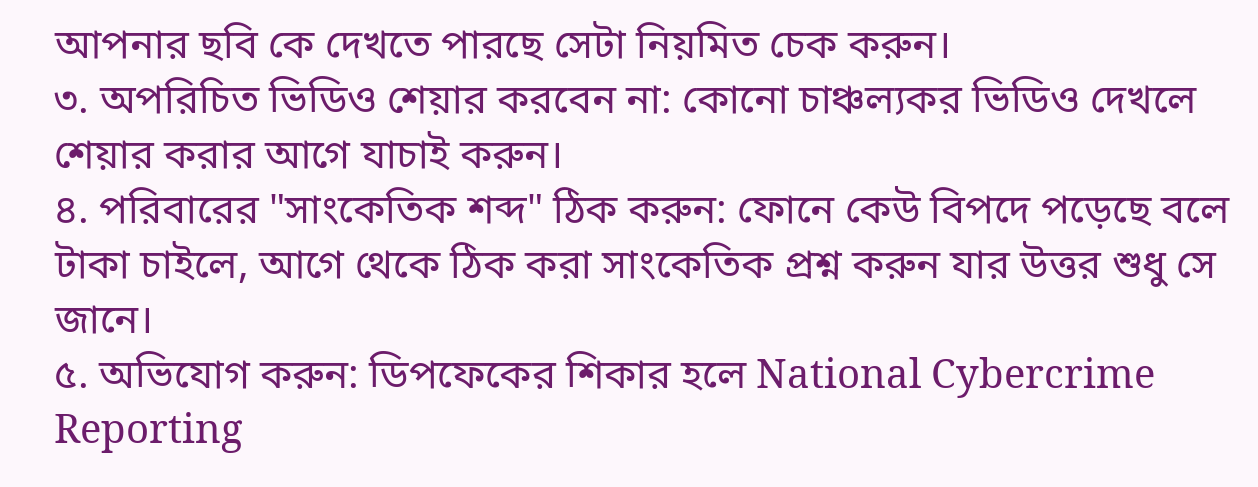আপনার ছবি কে দেখতে পারছে সেটা নিয়মিত চেক করুন।
৩. অপরিচিত ভিডিও শেয়ার করবেন না: কোনো চাঞ্চল্যকর ভিডিও দেখলে শেয়ার করার আগে যাচাই করুন।
৪. পরিবারের "সাংকেতিক শব্দ" ঠিক করুন: ফোনে কেউ বিপদে পড়েছে বলে টাকা চাইলে, আগে থেকে ঠিক করা সাংকেতিক প্রশ্ন করুন যার উত্তর শুধু সে জানে।
৫. অভিযোগ করুন: ডিপফেকের শিকার হলে National Cybercrime Reporting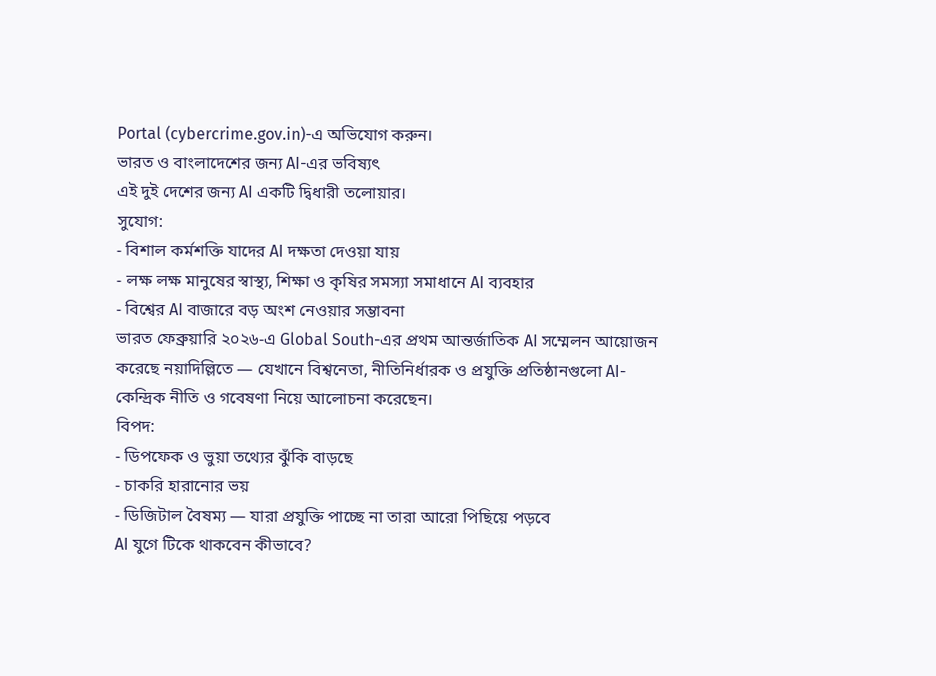Portal (cybercrime.gov.in)-এ অভিযোগ করুন।
ভারত ও বাংলাদেশের জন্য AI-এর ভবিষ্যৎ
এই দুই দেশের জন্য AI একটি দ্বিধারী তলোয়ার।
সুযোগ:
- বিশাল কর্মশক্তি যাদের AI দক্ষতা দেওয়া যায়
- লক্ষ লক্ষ মানুষের স্বাস্থ্য, শিক্ষা ও কৃষির সমস্যা সমাধানে AI ব্যবহার
- বিশ্বের AI বাজারে বড় অংশ নেওয়ার সম্ভাবনা
ভারত ফেব্রুয়ারি ২০২৬-এ Global South-এর প্রথম আন্তর্জাতিক AI সম্মেলন আয়োজন করেছে নয়াদিল্লিতে — যেখানে বিশ্বনেতা, নীতিনির্ধারক ও প্রযুক্তি প্রতিষ্ঠানগুলো AI-কেন্দ্রিক নীতি ও গবেষণা নিয়ে আলোচনা করেছেন।
বিপদ:
- ডিপফেক ও ভুয়া তথ্যের ঝুঁকি বাড়ছে
- চাকরি হারানোর ভয়
- ডিজিটাল বৈষম্য — যারা প্রযুক্তি পাচ্ছে না তারা আরো পিছিয়ে পড়বে
AI যুগে টিকে থাকবেন কীভাবে?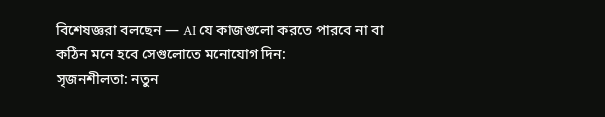বিশেষজ্ঞরা বলছেন — AI যে কাজগুলো করতে পারবে না বা কঠিন মনে হবে সেগুলোতে মনোযোগ দিন:
সৃজনশীলতা: নতুন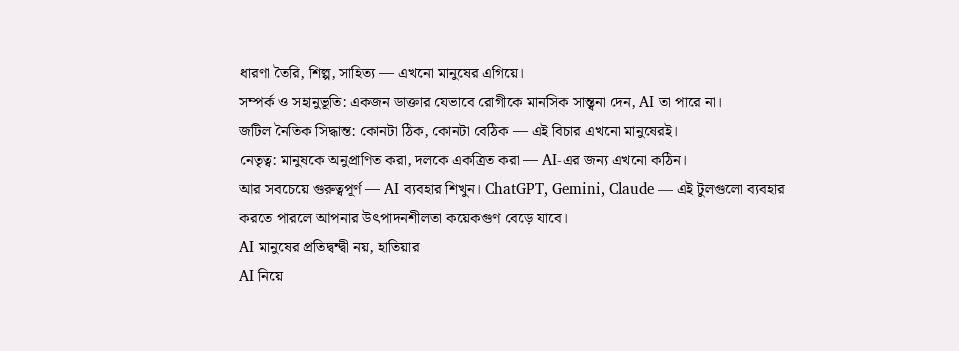ধারণা তৈরি, শিল্প, সাহিত্য — এখনো মানুষের এগিয়ে।
সম্পর্ক ও সহানুভূতি: একজন ডাক্তার যেভাবে রোগীকে মানসিক সান্ত্বনা দেন, AI তা পারে না।
জটিল নৈতিক সিদ্ধান্ত: কোনটা ঠিক, কোনটা বেঠিক — এই বিচার এখনো মানুষেরই।
নেতৃত্ব: মানুষকে অনুপ্রাণিত করা, দলকে একত্রিত করা — AI-এর জন্য এখনো কঠিন।
আর সবচেয়ে গুরুত্বপূর্ণ — AI ব্যবহার শিখুন। ChatGPT, Gemini, Claude — এই টুলগুলো ব্যবহার করতে পারলে আপনার উৎপাদনশীলতা কয়েকগুণ বেড়ে যাবে।
AI মানুষের প্রতিদ্বন্দ্বী নয়, হাতিয়ার
AI নিয়ে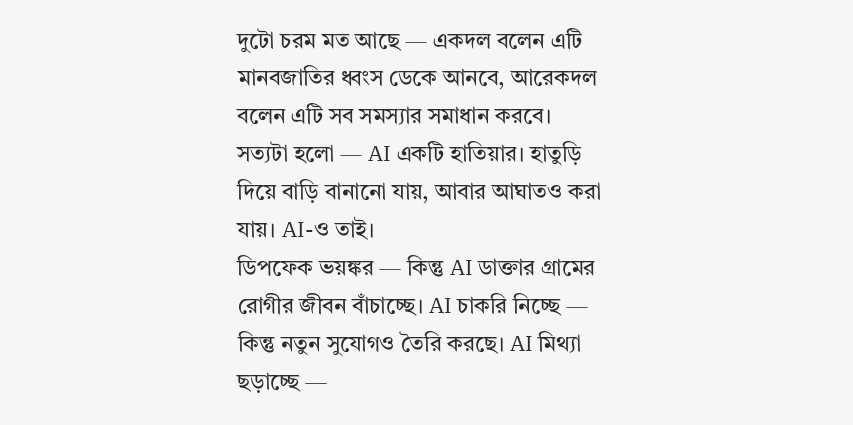দুটো চরম মত আছে — একদল বলেন এটি মানবজাতির ধ্বংস ডেকে আনবে, আরেকদল বলেন এটি সব সমস্যার সমাধান করবে।
সত্যটা হলো — AI একটি হাতিয়ার। হাতুড়ি দিয়ে বাড়ি বানানো যায়, আবার আঘাতও করা যায়। AI-ও তাই।
ডিপফেক ভয়ঙ্কর — কিন্তু AI ডাক্তার গ্রামের রোগীর জীবন বাঁচাচ্ছে। AI চাকরি নিচ্ছে — কিন্তু নতুন সুযোগও তৈরি করছে। AI মিথ্যা ছড়াচ্ছে —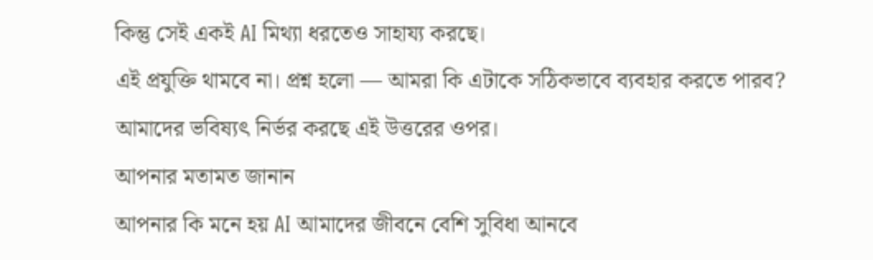কিন্তু সেই একই AI মিথ্যা ধরতেও সাহায্য করছে।
এই প্রযুক্তি থামবে না। প্রশ্ন হলো — আমরা কি এটাকে সঠিকভাবে ব্যবহার করতে পারব?
আমাদের ভবিষ্যৎ নির্ভর করছে এই উত্তরের ওপর।
আপনার মতামত জানান
আপনার কি মনে হয় AI আমাদের জীবনে বেশি সুবিধা আনবে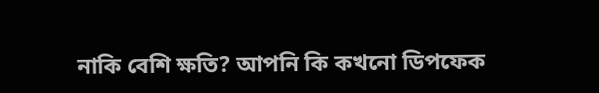নাকি বেশি ক্ষতি? আপনি কি কখনো ডিপফেক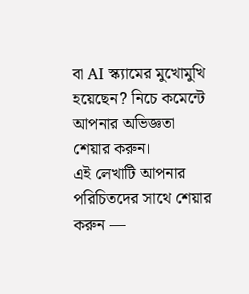বা AI স্ক্যামের মুখোমুখি হয়েছেন? নিচে কমেন্টে আপনার অভিজ্ঞতা শেয়ার করুন।
এই লেখাটি আপনার পরিচিতদের সাথে শেয়ার করুন —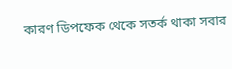কারণ ডিপফেক থেকে সতর্ক থাকা সবার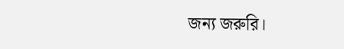জন্য জরুরি।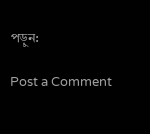পড়ুন:

Post a Comment